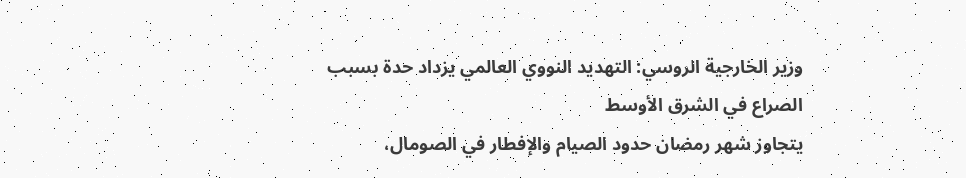وزير الخارجية الروسي: التهديد النووي العالمي يزداد حدة بسبب الصراع في الشرق الأوسط
يتجاوز شهر رمضان حدود الصيام والإفطار في الصومال،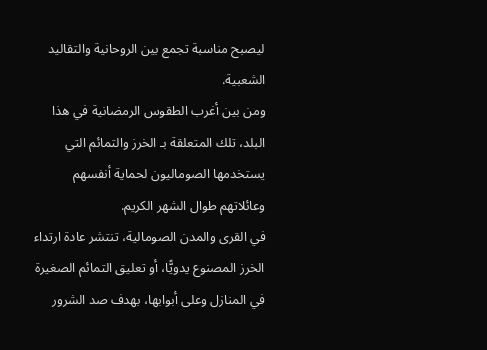ليصبح مناسبة تجمع بين الروحانية والتقاليد الشعبية.
ومن بين أغرب الطقوس الرمضانية في هذا البلد، تلك المتعلقة بـ الخرز والتمائم التي يستخدمها الصوماليون لحماية أنفسهم وعائلاتهم طوال الشهر الكريم.
في القرى والمدن الصومالية، تنتشر عادة ارتداء الخرز المصنوع يدويًّا، أو تعليق التمائم الصغيرة في المنازل وعلى أبوابها، بهدف صد الشرور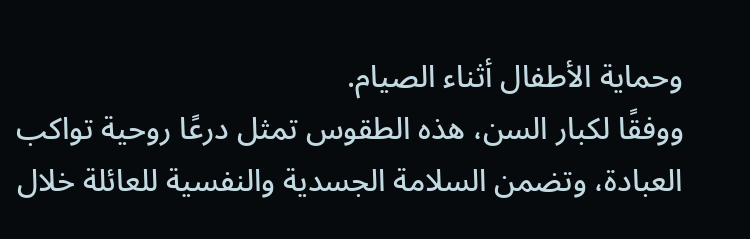وحماية الأطفال أثناء الصيام.
ووفقًا لكبار السن، هذه الطقوس تمثل درعًا روحية تواكب العبادة، وتضمن السلامة الجسدية والنفسية للعائلة خلال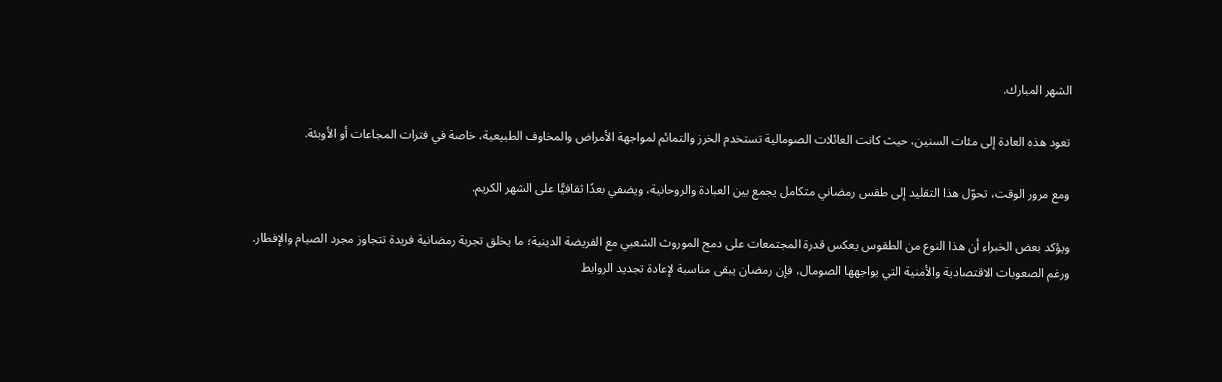الشهر المبارك.

تعود هذه العادة إلى مئات السنين، حيث كانت العائلات الصومالية تستخدم الخرز والتمائم لمواجهة الأمراض والمخاوف الطبيعية، خاصة في فترات المجاعات أو الأوبئة.

ومع مرور الوقت، تحوّل هذا التقليد إلى طقس رمضاني متكامل يجمع بين العبادة والروحانية، ويضفي بعدًا ثقافيًّا على الشهر الكريم.

ويؤكد بعض الخبراء أن هذا النوع من الطقوس يعكس قدرة المجتمعات على دمج الموروث الشعبي مع الفريضة الدينية؛ ما يخلق تجربة رمضانية فريدة تتجاوز مجرد الصيام والإفطار.
ورغم الصعوبات الاقتصادية والأمنية التي يواجهها الصومال، فإن رمضان يبقى مناسبة لإعادة تجديد الروابط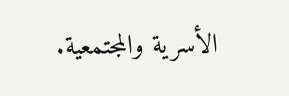الأسرية والمجتمعية.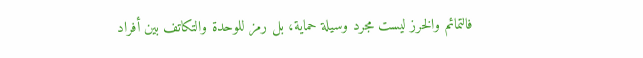فالتمائم والخرز ليست مجرد وسيلة حماية، بل رمز للوحدة والتكاتف بين أفراد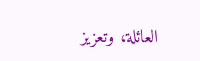العائلة، وتعزيز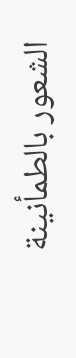الشعور بالطمأنينة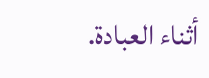أثناء العبادة.